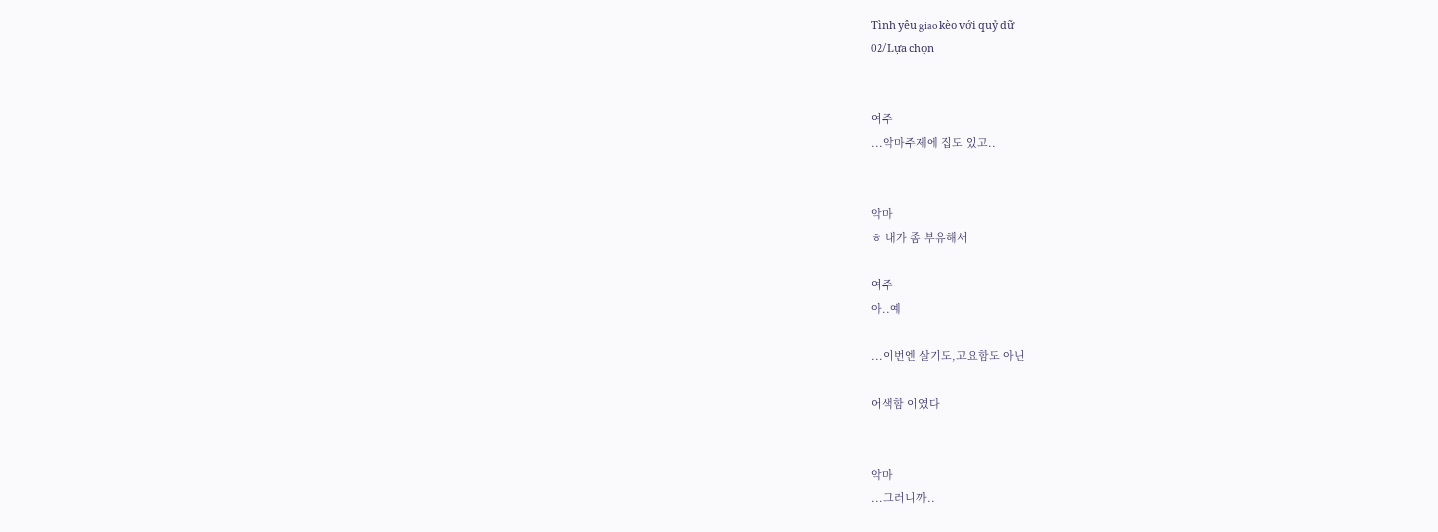Tình yêu giao kèo với quỷ dữ
02/Lựa chọn


여주
...악마주제에 집도 있고..


악마
ㅎ 내가 좀 부유해서

여주
아..예

...이번엔 살기도,고요함도 아닌

어색함 이였다


악마
...그러니까..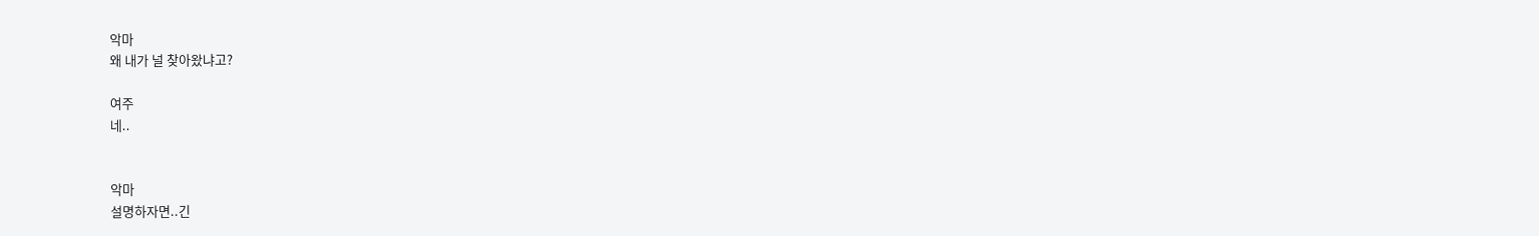악마
왜 내가 널 찾아왔냐고?

여주
네..


악마
설명하자면..긴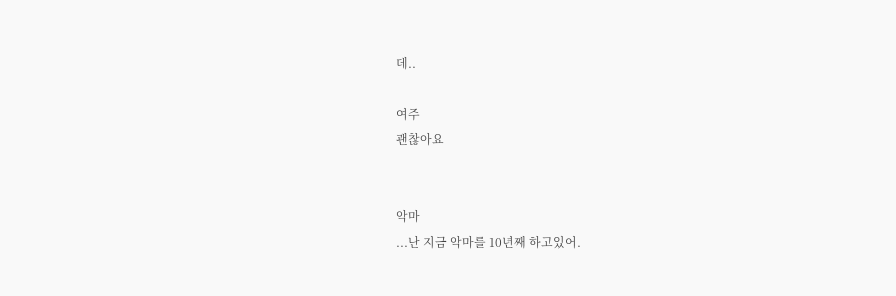데..

여주
괜찮아요


악마
...난 지금 악마를 10년째 하고있어.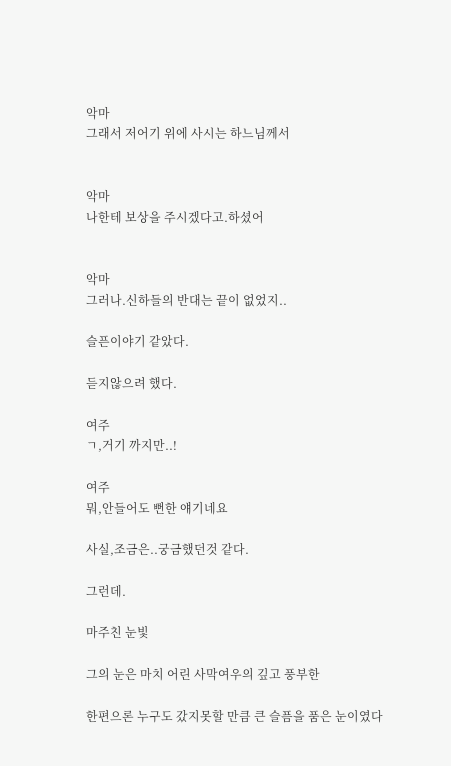악마
그래서 저어기 위에 사시는 하느님께서


악마
나한테 보상을 주시겠다고.하셨어


악마
그러나.신하들의 반대는 끝이 없었지..

슬픈이야기 같았다.

듣지않으려 했다.

여주
ㄱ,거기 까지만..!

여주
뭐,안들어도 뻔한 얘기네요

사실,조금은..궁금했던것 같다.

그런데.

마주친 눈빛

그의 눈은 마치 어린 사막여우의 깊고 풍부한

한편으론 누구도 갔지못할 만큼 큰 슬픔을 품은 눈이였다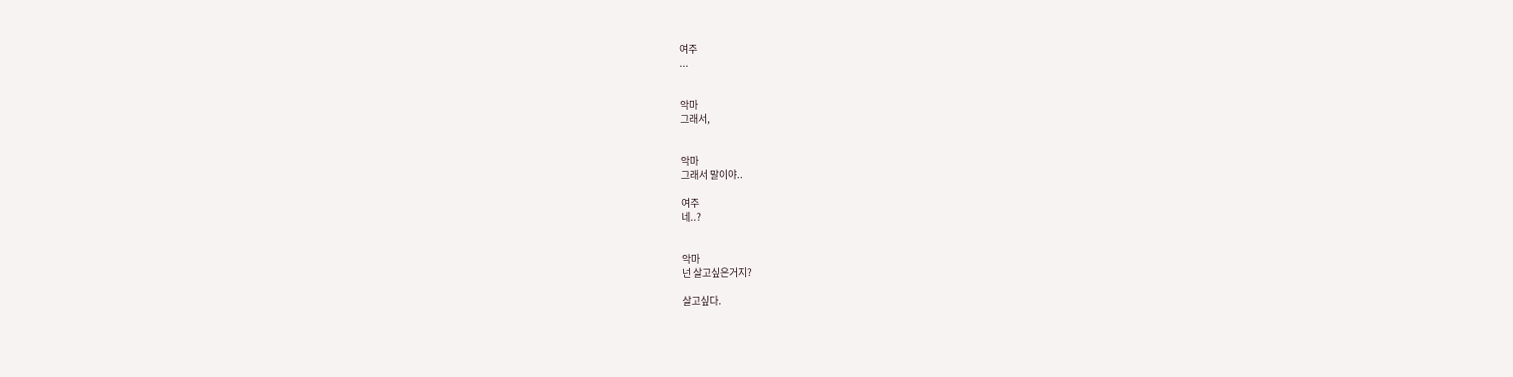여주
...


악마
그래서,


악마
그래서 말이야..

여주
네..?


악마
넌 살고싶은거지?

살고싶다.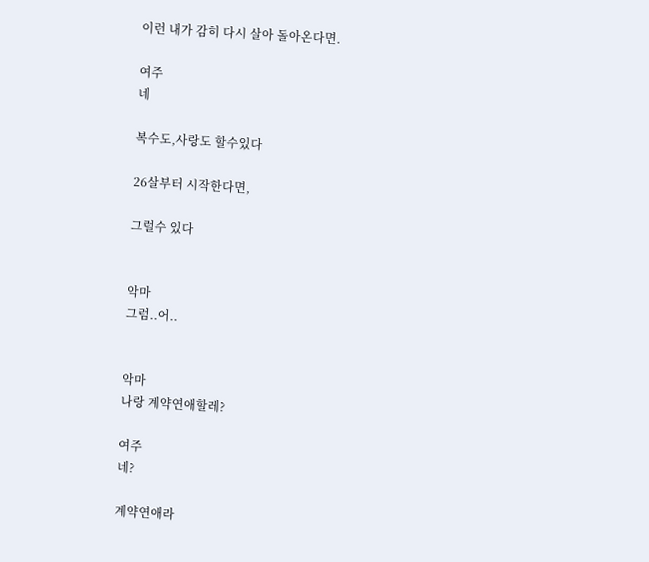이런 내가 감히 다시 살아 돌아온다면.

여주
네

복수도,사랑도 할수있다

26살부터 시작한다면,

그럴수 있다


악마
그럼..어..


악마
나랑 계약연애할레?

여주
네?

계약연애라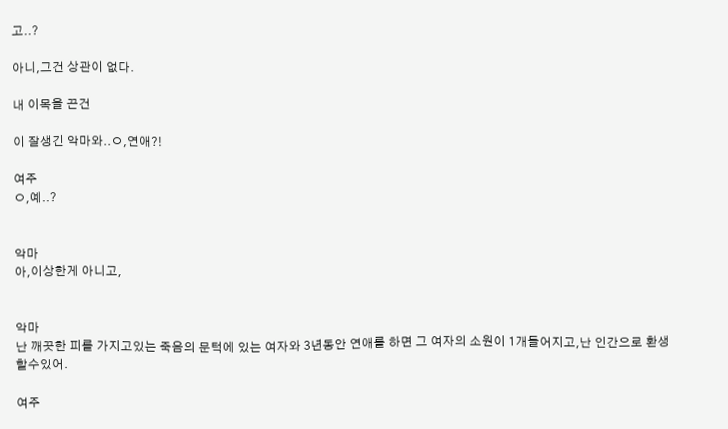고..?

아니,그건 상관이 없다.

내 이목을 끈건

이 잘생긴 악마와..ㅇ,연애?!

여주
ㅇ,예..?


악마
아,이상한게 아니고,


악마
난 깨끗한 피를 가지고있는 죽음의 문턱에 있는 여자와 3년동안 연애를 하면 그 여자의 소원이 1개들어지고,난 인간으로 환생할수있어.

여주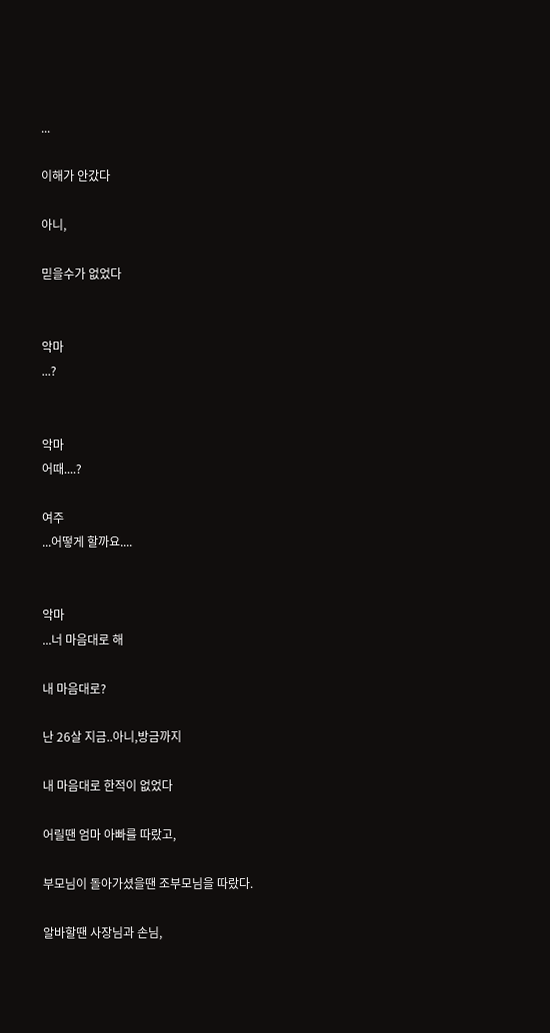...

이해가 안갔다

아니,

믿을수가 없었다


악마
...?


악마
어때....?

여주
...어떻게 할까요....


악마
...너 마음대로 해

내 마음대로?

난 26살 지금..아니,방금까지

내 마음대로 한적이 없었다

어릴땐 엄마 아빠를 따랐고,

부모님이 돌아가셨을땐 조부모님을 따랐다.

알바할땐 사장님과 손님,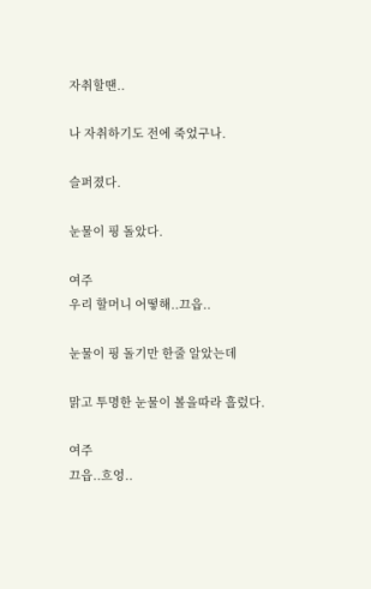자취할땐..

나 자취하기도 전에 죽었구나.

슬퍼졌다.

눈물이 핑 돌았다.

여주
우리 할머니 어떻해..끄읍..

눈물이 핑 돌기만 한줄 알았는데

맑고 투명한 눈물이 볼을따라 흘렀다.

여주
끄읍..흐엉..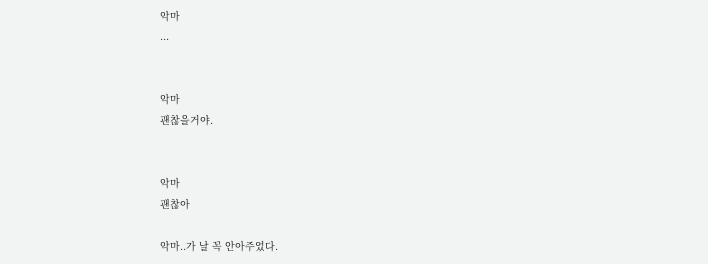악마
...


악마
괜찮을거야.


악마
괜찮아

악마..가 날 꼭 안아주었다.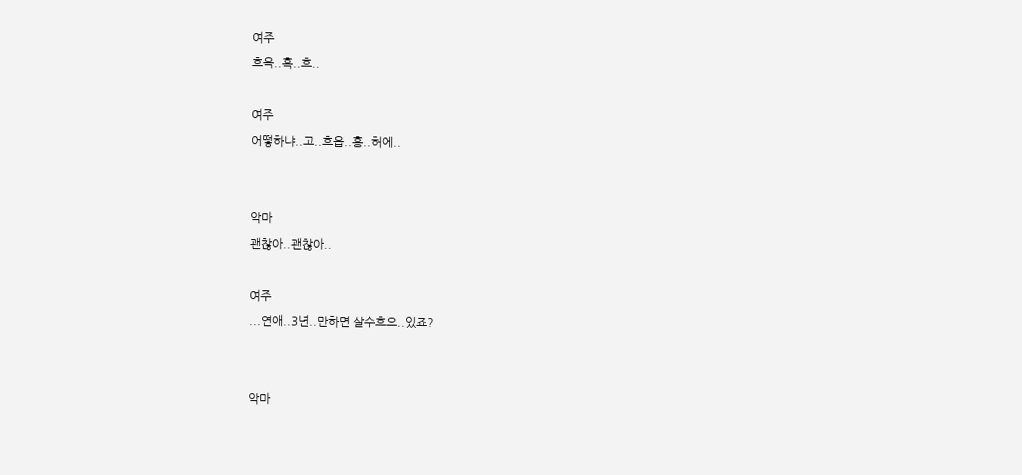여주
흐윽..흑..흐..

여주
어떻하냐..고..흐읍..흥..허에..


악마
괜찮아..괜찮아..

여주
...연애..3년..만하면 살수흐으..있죠?


악마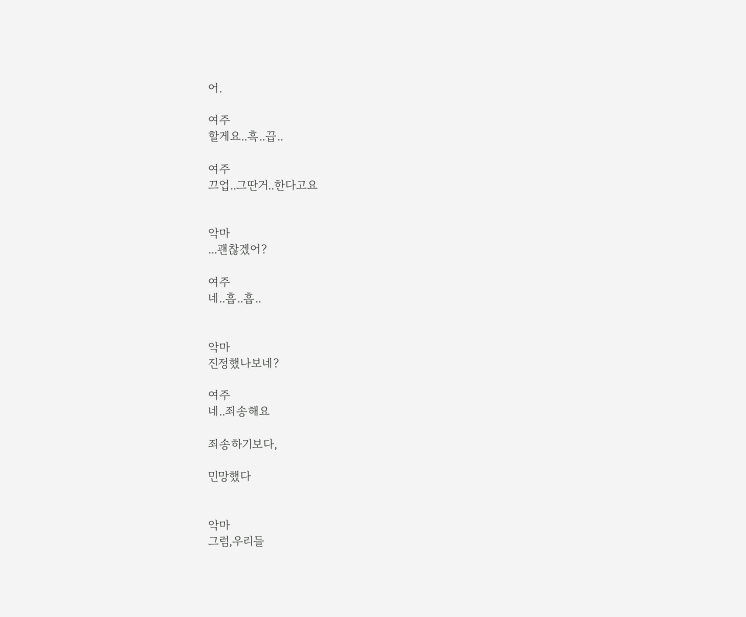어.

여주
할게요..흑..끕..

여주
끄업..그딴거..한다고요


악마
...괜찮겠어?

여주
네..흡..흡..


악마
진정했나보네?

여주
네..죄송해요

죄송하기보다,

민망했다


악마
그럼,우리들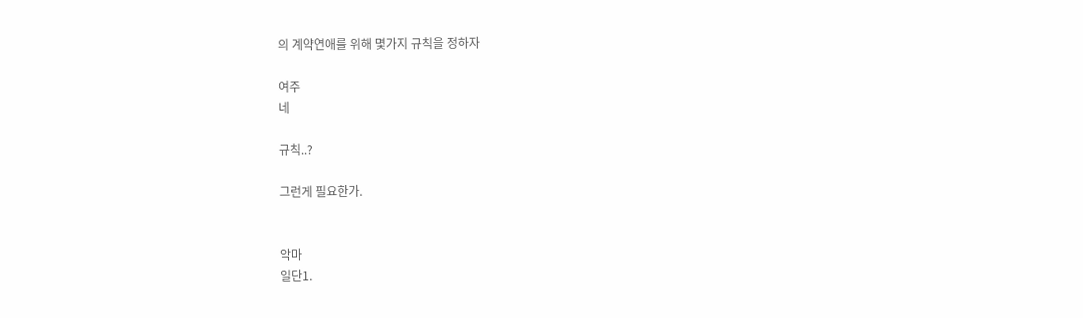의 계약연애를 위해 몇가지 규칙을 정하자

여주
네

규칙..?

그런게 필요한가.


악마
일단1.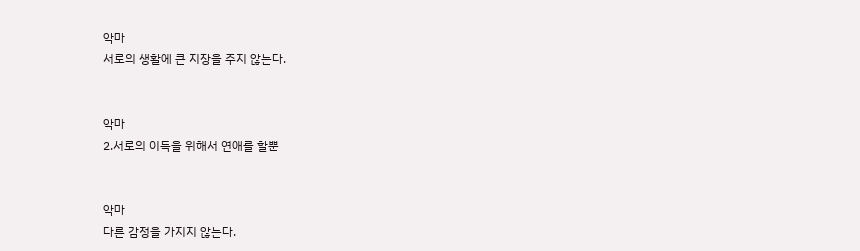악마
서로의 생활에 큰 지장을 주지 않는다.


악마
2.서로의 이득을 위해서 연애를 할뿐


악마
다른 감정을 가지지 않는다.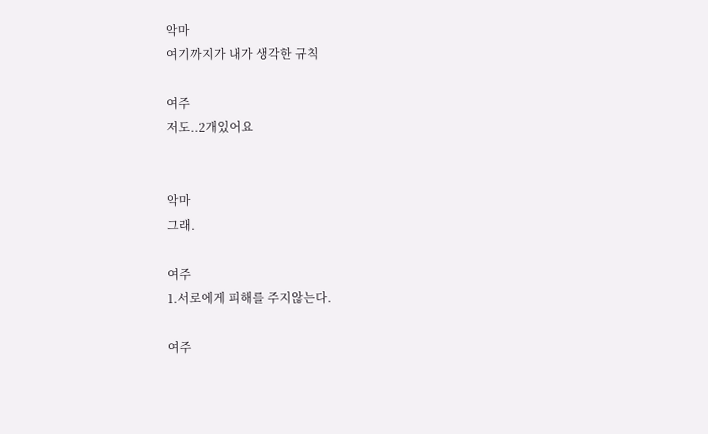악마
여기까지가 내가 생각한 규칙

여주
저도..2개있어요


악마
그래.

여주
1.서로에게 피해를 주지않는다.

여주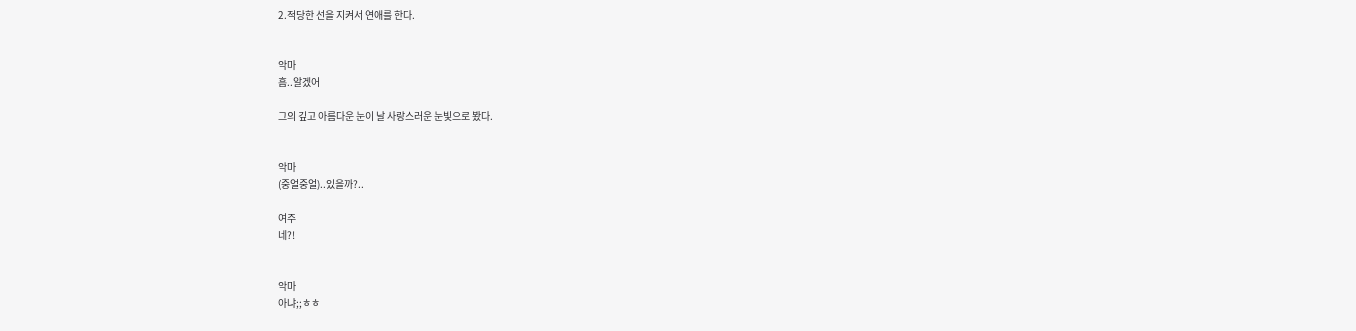2.적당한 선을 지켜서 연애를 한다.


악마
흠..알겠어

그의 깊고 아름다운 눈이 날 사랑스러운 눈빛으로 봤다.


악마
(중얼중얼)..있을까?..

여주
네?!


악마
아냐;;ㅎㅎ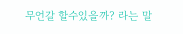무언갈 할수있을까? 라는 말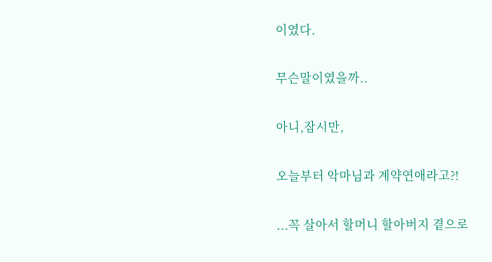이였다.

무슨말이였을까..

아니,잠시만,

오늘부터 악마님과 계약연애라고?!

...꼭 살아서 할머니 할아버지 곁으로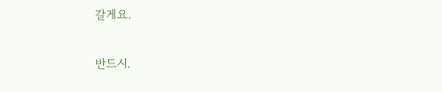갈게요.

반드시.